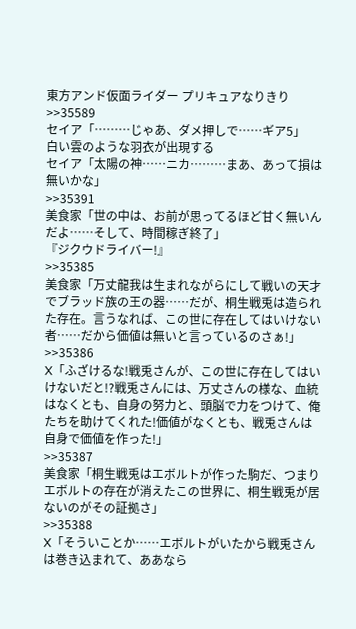東方アンド仮面ライダー プリキュアなりきり
>>35589
セイア「………じゃあ、ダメ押しで……ギア5」
白い雲のような羽衣が出現する
セイア「太陽の神……ニカ………まあ、あって損は無いかな」
>>35391
美食家「世の中は、お前が思ってるほど甘く無いんだよ……そして、時間稼ぎ終了」
『ジクウドライバー!』
>>35385
美食家「万丈龍我は生まれながらにして戦いの天才でブラッド族の王の器……だが、桐生戦兎は造られた存在。言うなれば、この世に存在してはいけない者……だから価値は無いと言っているのさぁ!」
>>35386
X「ふざけるな!戦兎さんが、この世に存在してはいけないだと!?戦兎さんには、万丈さんの様な、血統はなくとも、自身の努力と、頭脳で力をつけて、俺たちを助けてくれた!価値がなくとも、戦兎さんは自身で価値を作った!」
>>35387
美食家「桐生戦兎はエボルトが作った駒だ、つまりエボルトの存在が消えたこの世界に、桐生戦兎が居ないのがその証拠さ」
>>35388
X「そういことか……エボルトがいたから戦兎さんは巻き込まれて、ああなら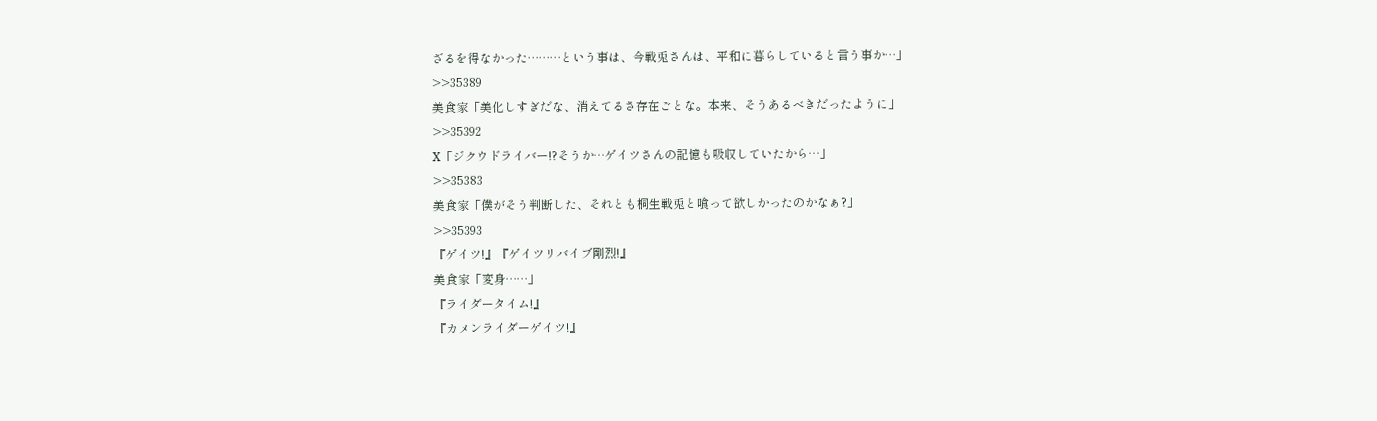ざるを得なかった………という事は、今戦兎さんは、平和に暮らしていると言う事か…」
>>35389
美食家「美化しすぎだな、消えてるさ存在ごとな。本来、そうあるべきだったように」
>>35392
X「ジクウドライバー!?そうか…ゲイツさんの記憶も吸収していたから…」
>>35383
美食家「僕がそう判断した、それとも桐生戦兎と喰って欲しかったのかなぁ?」
>>35393
『ゲイツ!』『ゲイツリバイブ剛烈!』
美食家「変身……」
『ライダータイム!』
『カメンライダーゲイツ!』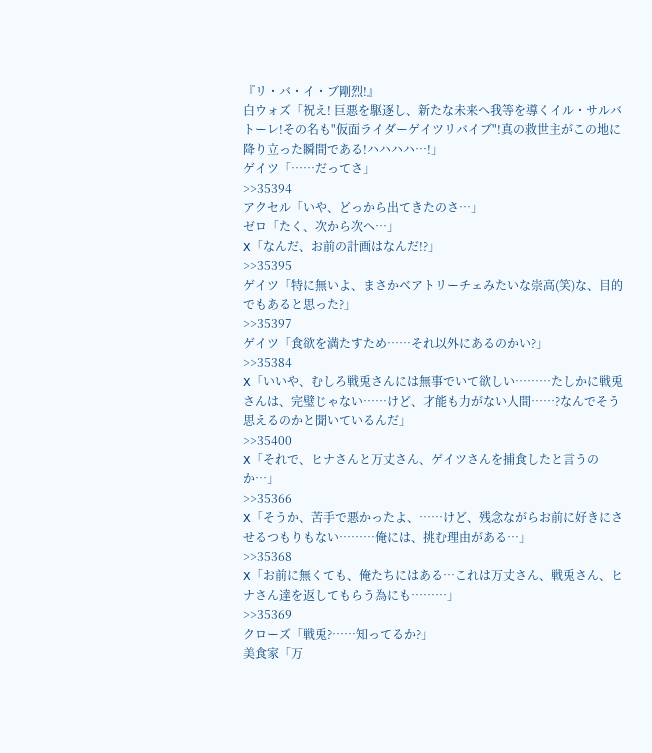『リ・バ・イ・ブ剛烈!』
白ウォズ「祝え! 巨悪を駆逐し、新たな未来へ我等を導くイル・サルバトーレ!その名も"仮面ライダーゲイツリバイブ"!真の救世主がこの地に降り立った瞬間である!ハハハハ…!」
ゲイツ「……だってさ」
>>35394
アクセル「いや、どっから出てきたのさ…」
ゼロ「たく、次から次へ…」
X「なんだ、お前の計画はなんだ!?」
>>35395
ゲイツ「特に無いよ、まさかベアトリーチェみたいな崇高(笑)な、目的でもあると思った?」
>>35397
ゲイツ「食欲を満たすため……それ以外にあるのかい?」
>>35384
X「いいや、むしろ戦兎さんには無事でいて欲しい………たしかに戦兎さんは、完璧じゃない……けど、才能も力がない人間……?なんでそう思えるのかと聞いているんだ」
>>35400
X「それで、ヒナさんと万丈さん、ゲイツさんを捕食したと言うのか…」
>>35366
X「そうか、苦手で悪かったよ、……けど、残念ながらお前に好きにさせるつもりもない………俺には、挑む理由がある…」
>>35368
X「お前に無くても、俺たちにはある…これは万丈さん、戦兎さん、ヒナさん達を返してもらう為にも………」
>>35369
クローズ「戦兎?……知ってるか?」
美食家「万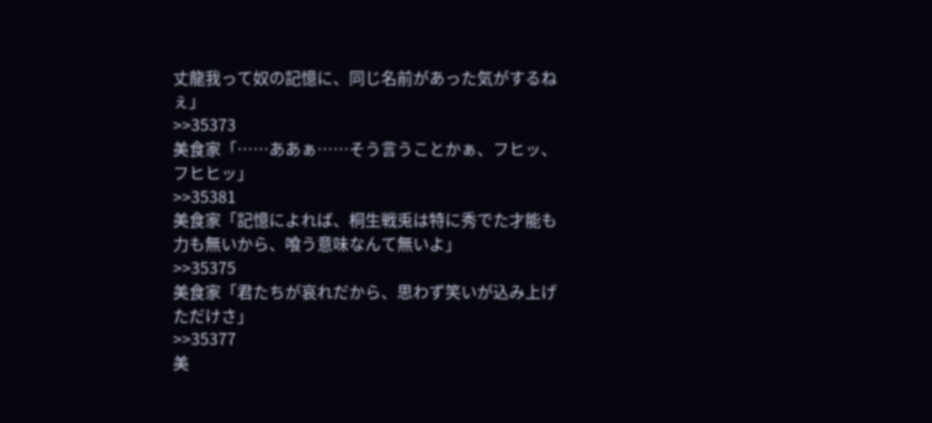丈龍我って奴の記憶に、同じ名前があった気がするねぇ」
>>35373
美食家「……ああぁ……そう言うことかぁ、フヒッ、フヒヒッ」
>>35381
美食家「記憶によれば、桐生戦兎は特に秀でた才能も力も無いから、喰う意味なんて無いよ」
>>35375
美食家「君たちが哀れだから、思わず笑いが込み上げただけさ」
>>35377
美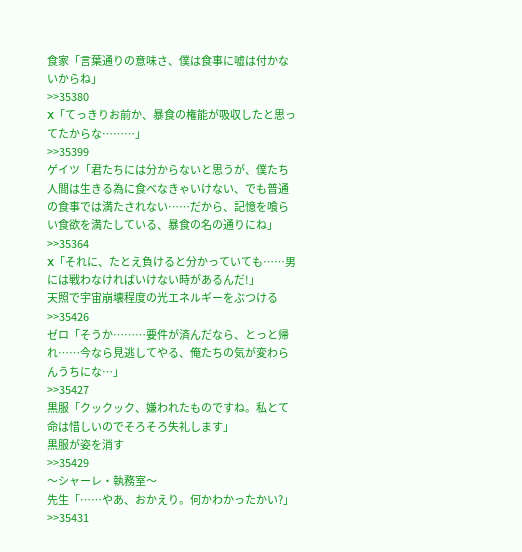食家「言葉通りの意味さ、僕は食事に嘘は付かないからね」
>>35380
X「てっきりお前か、暴食の権能が吸収したと思ってたからな………」
>>35399
ゲイツ「君たちには分からないと思うが、僕たち人間は生きる為に食べなきゃいけない、でも普通の食事では満たされない……だから、記憶を喰らい食欲を満たしている、暴食の名の通りにね」
>>35364
X「それに、たとえ負けると分かっていても……男には戦わなければいけない時があるんだ!」
天照で宇宙崩壊程度の光エネルギーをぶつける
>>35426
ゼロ「そうか………要件が済んだなら、とっと帰れ……今なら見逃してやる、俺たちの気が変わらんうちにな…」
>>35427
黒服「クックック、嫌われたものですね。私とて命は惜しいのでそろそろ失礼します」
黒服が姿を消す
>>35429
〜シャーレ・執務室〜
先生「……やあ、おかえり。何かわかったかい?」
>>35431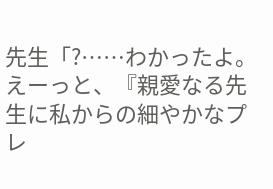先生「?……わかったよ。えーっと、『親愛なる先生に私からの細やかなプレ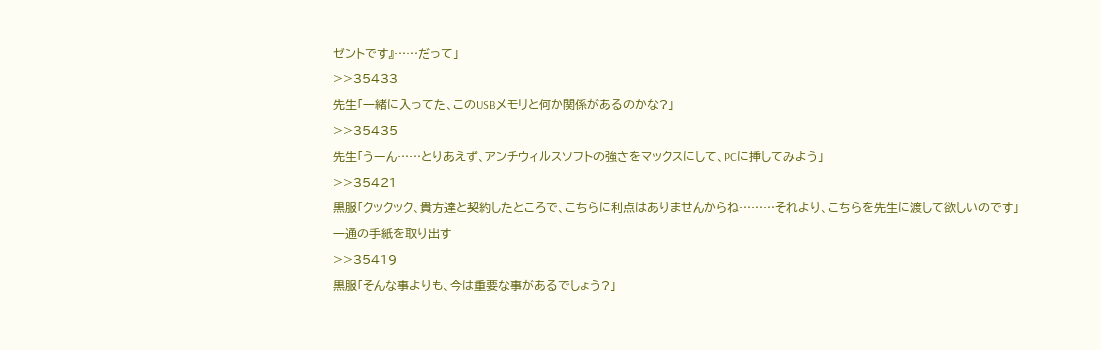ゼントです』……だって」
>>35433
先生「一緒に入ってた、このUSBメモリと何か関係があるのかな?」
>>35435
先生「うーん……とりあえず、アンチウィルスソフトの強さをマックスにして、PCに挿してみよう」
>>35421
黒服「クックック、貴方達と契約したところで、こちらに利点はありませんからね………それより、こちらを先生に渡して欲しいのです」
一通の手紙を取り出す
>>35419
黒服「そんな事よりも、今は重要な事があるでしょう?」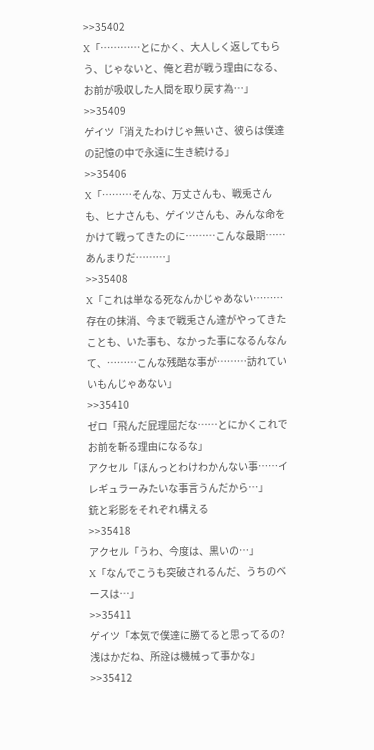>>35402
X「…………とにかく、大人しく返してもらう、じゃないと、俺と君が戦う理由になる、お前が吸収した人間を取り戻す為…」
>>35409
ゲイツ「消えたわけじゃ無いさ、彼らは僕達の記憶の中で永遠に生き続ける」
>>35406
X「………そんな、万丈さんも、戦兎さんも、ヒナさんも、ゲイツさんも、みんな命をかけて戦ってきたのに………こんな最期……あんまりだ………」
>>35408
X「これは単なる死なんかじゃあない………存在の抹消、今まで戦兎さん達がやってきたことも、いた事も、なかった事になるんなんて、………こんな残酷な事が………訪れていいもんじゃあない」
>>35410
ゼロ「飛んだ屁理屈だな……とにかくこれでお前を斬る理由になるな」
アクセル「ほんっとわけわかんない事……イレギュラーみたいな事言うんだから…」
銃と彩影をそれぞれ構える
>>35418
アクセル「うわ、今度は、黒いの…」
X「なんでこうも突破されるんだ、うちのベースは…」
>>35411
ゲイツ「本気で僕達に勝てると思ってるの?浅はかだね、所詮は機械って事かな」
>>35412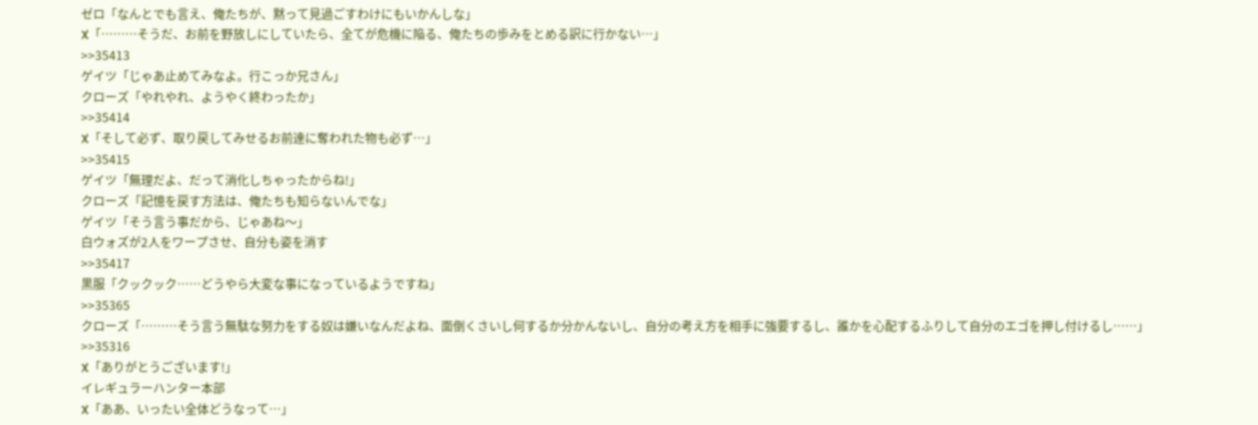ゼロ「なんとでも言え、俺たちが、黙って見過ごすわけにもいかんしな」
X「………そうだ、お前を野放しにしていたら、全てが危機に陥る、俺たちの歩みをとめる訳に行かない…」
>>35413
ゲイツ「じゃあ止めてみなよ。行こっか兄さん」
クローズ「やれやれ、ようやく終わったか」
>>35414
X「そして必ず、取り戻してみせるお前達に奪われた物も必ず…」
>>35415
ゲイツ「無理だよ、だって消化しちゃったからね!」
クローズ「記憶を戻す方法は、俺たちも知らないんでな」
ゲイツ「そう言う事だから、じゃあね〜」
白ウォズが2人をワープさせ、自分も姿を消す
>>35417
黒服「クックック……どうやら大変な事になっているようですね」
>>35365
クローズ「………そう言う無駄な努力をする奴は嫌いなんだよね、面倒くさいし何するか分かんないし、自分の考え方を相手に強要するし、誰かを心配するふりして自分のエゴを押し付けるし……」
>>35316
X「ありがとうございます!」
イレギュラーハンター本部
X「ああ、いったい全体どうなって…」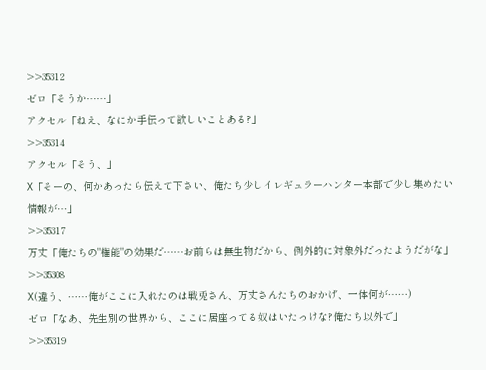>>35312
ゼロ「そうか……」
アクセル「ねえ、なにか手伝って欲しいことある?」
>>35314
アクセル「そう、」
X「そーの、何かあったら伝えて下さい、俺たち少しイレギュラーハンター本部で少し集めたい情報が…」
>>35317
万丈「俺たちの"権能"の効果だ……お前らは無生物だから、例外的に対象外だったようだがな」
>>35308
X(違う、……俺がここに入れたのは戦兎さん、万丈さんたちのおかげ、一体何が……)
ゼロ「なあ、先生別の世界から、ここに居座ってる奴はいたっけな?俺たち以外で」
>>35319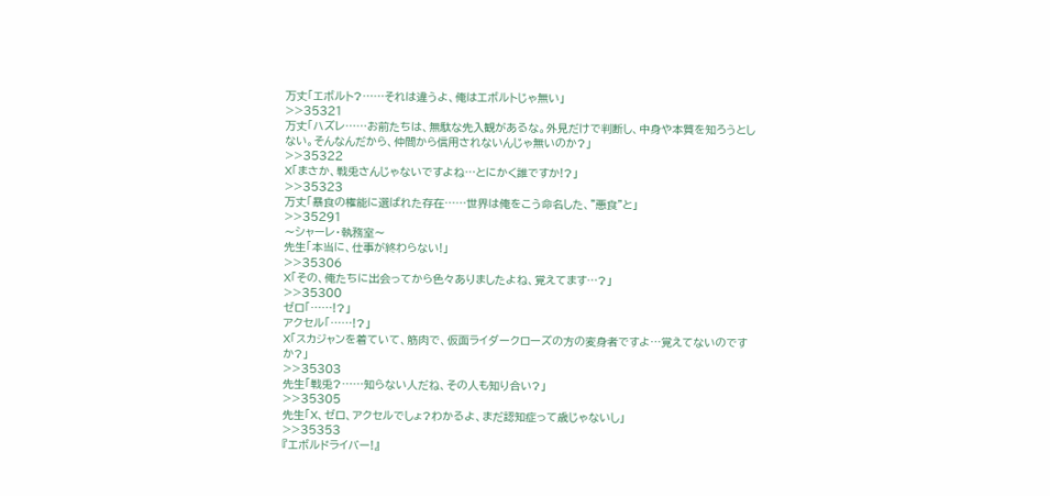万丈「エボルト?……それは違うよ、俺はエボルトじゃ無い」
>>35321
万丈「ハズレ……お前たちは、無駄な先入観があるな。外見だけで判断し、中身や本質を知ろうとしない。そんなんだから、仲間から信用されないんじゃ無いのか?」
>>35322
X「まさか、戦兎さんじゃないですよね…とにかく誰ですか!?」
>>35323
万丈「暴食の権能に選ばれた存在……世界は俺をこう命名した、"悪食"と」
>>35291
〜シャーレ・執務室〜
先生「本当に、仕事が終わらない!」
>>35306
X「その、俺たちに出会ってから色々ありましたよね、覚えてます…?」
>>35300
ゼロ「……!?」
アクセル「……!?」
X「スカジャンを着ていて、筋肉で、仮面ライダークローズの方の変身者ですよ…覚えてないのですか?」
>>35303
先生「戦兎?……知らない人だね、その人も知り合い?」
>>35305
先生「X、ゼロ、アクセルでしょ?わかるよ、まだ認知症って歳じゃないし」
>>35353
『エボルドライバー!』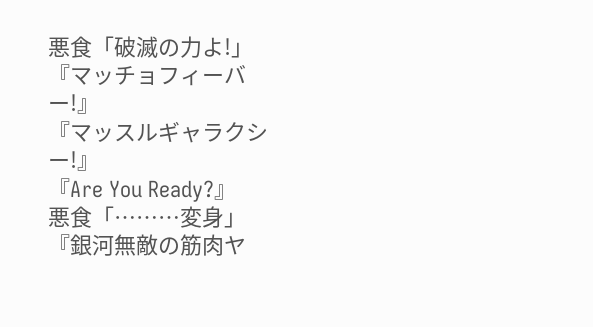悪食「破滅の力よ!」
『マッチョフィーバー!』
『マッスルギャラクシー!』
『Are You Ready?』
悪食「………変身」
『銀河無敵の筋肉ヤ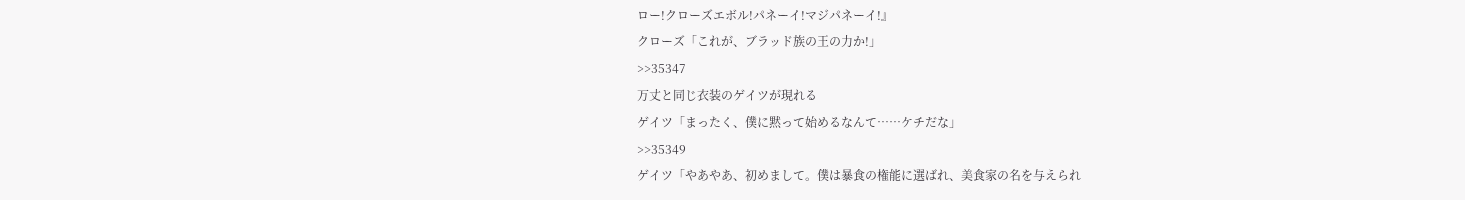ロー!クローズエボル!パネーイ!マジパネーイ!』
クローズ「これが、ブラッド族の王の力か!」
>>35347
万丈と同じ衣装のゲイツが現れる
ゲイツ「まったく、僕に黙って始めるなんて……ケチだな」
>>35349
ゲイツ「やあやあ、初めまして。僕は暴食の権能に選ばれ、美食家の名を与えられ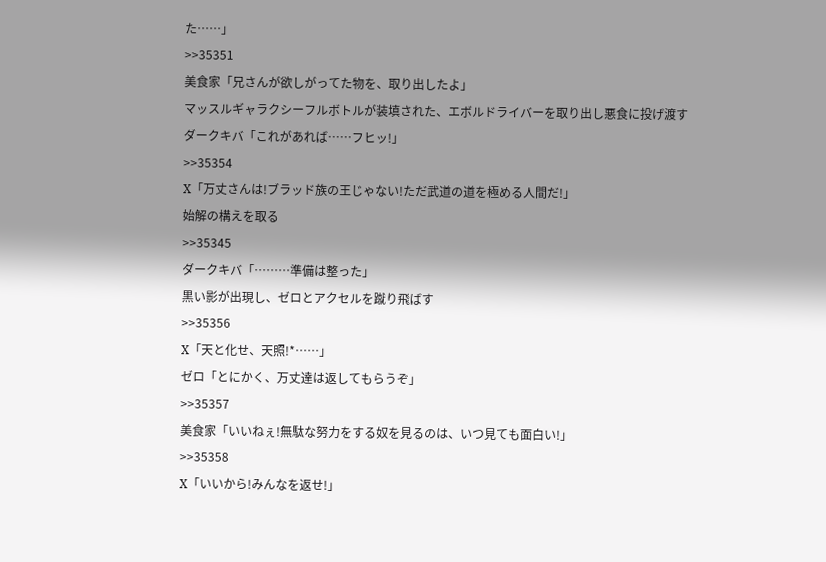た……」
>>35351
美食家「兄さんが欲しがってた物を、取り出したよ」
マッスルギャラクシーフルボトルが装填された、エボルドライバーを取り出し悪食に投げ渡す
ダークキバ「これがあれば……フヒッ!」
>>35354
X「万丈さんは!ブラッド族の王じゃない!ただ武道の道を極める人間だ!」
始解の構えを取る
>>35345
ダークキバ「………準備は整った」
黒い影が出現し、ゼロとアクセルを蹴り飛ばす
>>35356
X「天と化せ、天照!*……」
ゼロ「とにかく、万丈達は返してもらうぞ」
>>35357
美食家「いいねぇ!無駄な努力をする奴を見るのは、いつ見ても面白い!」
>>35358
X「いいから!みんなを返せ!」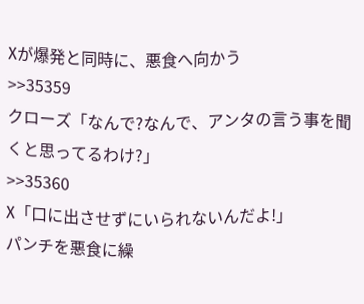Xが爆発と同時に、悪食へ向かう
>>35359
クローズ「なんで?なんで、アンタの言う事を聞くと思ってるわけ?」
>>35360
X「口に出させずにいられないんだよ!」
パンチを悪食に繰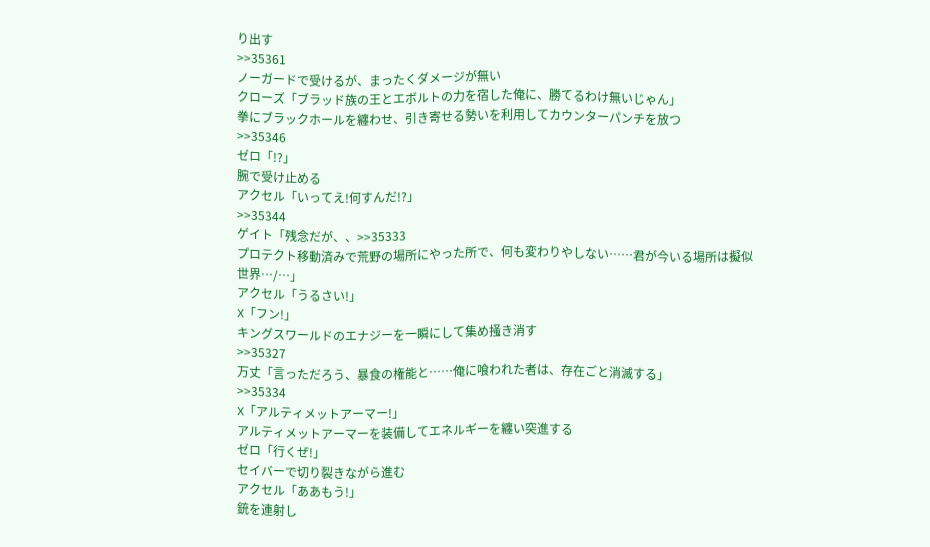り出す
>>35361
ノーガードで受けるが、まったくダメージが無い
クローズ「ブラッド族の王とエボルトの力を宿した俺に、勝てるわけ無いじゃん」
拳にブラックホールを纏わせ、引き寄せる勢いを利用してカウンターパンチを放つ
>>35346
ゼロ「!?」
腕で受け止める
アクセル「いってえ!何すんだ!?」
>>35344
ゲイト「残念だが、、>>35333
プロテクト移動済みで荒野の場所にやった所で、何も変わりやしない……君が今いる場所は擬似世界…/…」
アクセル「うるさい!」
X「フン!」
キングスワールドのエナジーを一瞬にして集め掻き消す
>>35327
万丈「言っただろう、暴食の権能と……俺に喰われた者は、存在ごと消滅する」
>>35334
X「アルティメットアーマー!」
アルティメットアーマーを装備してエネルギーを纏い突進する
ゼロ「行くぜ!」
セイバーで切り裂きながら進む
アクセル「ああもう!」
銃を連射し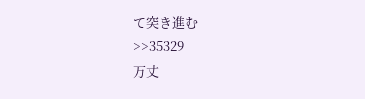て突き進む
>>35329
万丈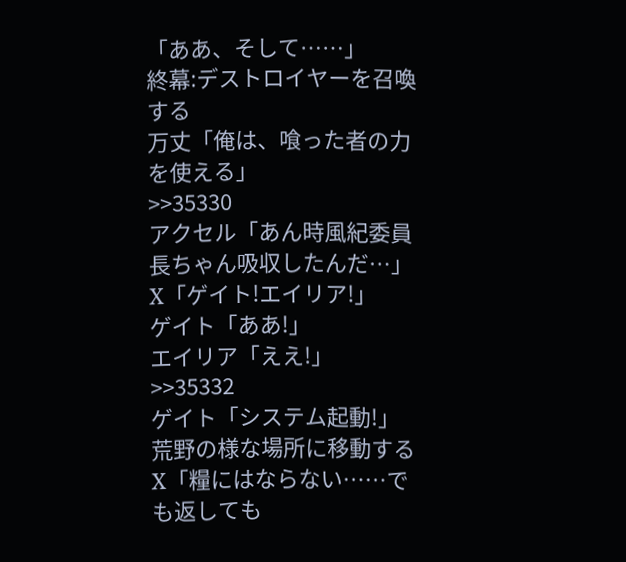「ああ、そして……」
終幕:デストロイヤーを召喚する
万丈「俺は、喰った者の力を使える」
>>35330
アクセル「あん時風紀委員長ちゃん吸収したんだ…」
X「ゲイト!エイリア!」
ゲイト「ああ!」
エイリア「ええ!」
>>35332
ゲイト「システム起動!」
荒野の様な場所に移動する
X「糧にはならない……でも返しても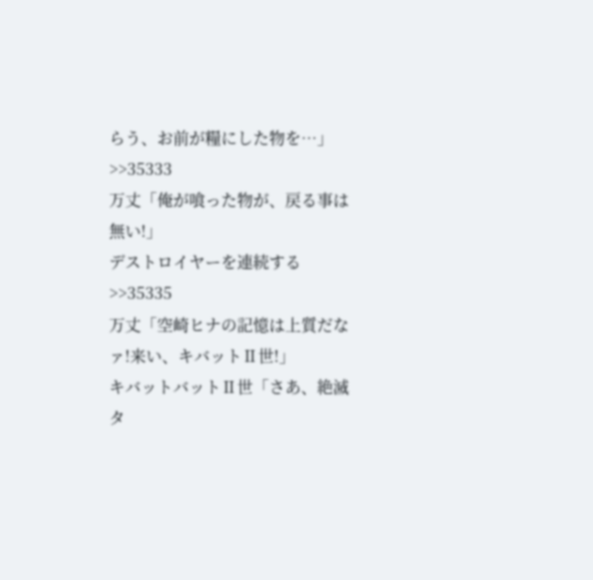らう、お前が糧にした物を…」
>>35333
万丈「俺が喰った物が、戻る事は無い!」
デストロイヤーを連続する
>>35335
万丈「空崎ヒナの記憶は上質だなァ!来い、キバットⅡ世!」
キバットバットⅡ世「さあ、絶滅タ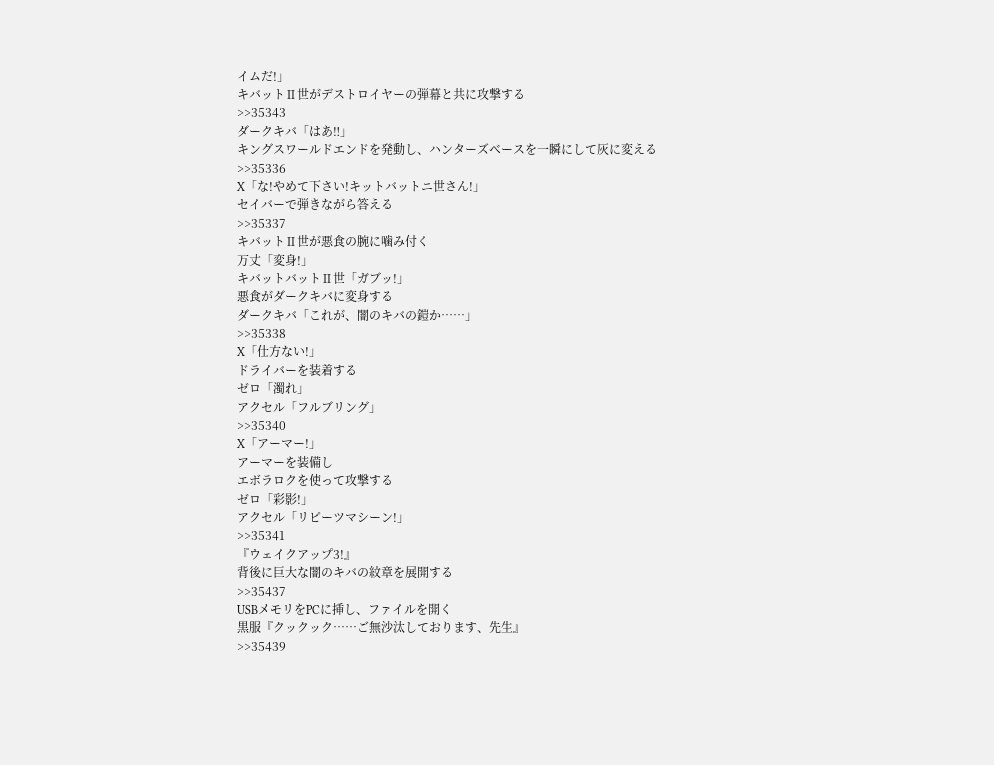イムだ!」
キバットⅡ世がデストロイヤーの弾幕と共に攻撃する
>>35343
ダークキバ「はあ‼」
キングスワールドエンドを発動し、ハンターズベースを一瞬にして灰に変える
>>35336
X「な!やめて下さい!キットバットニ世さん!」
セイバーで弾きながら答える
>>35337
キバットⅡ世が悪食の腕に噛み付く
万丈「変身!」
キバットバットⅡ世「ガブッ!」
悪食がダークキバに変身する
ダークキバ「これが、闇のキバの鎧か……」
>>35338
X「仕方ない!」
ドライバーを装着する
ゼロ「濁れ」
アクセル「フルブリング」
>>35340
X「アーマー!」
アーマーを装備し
エボラロクを使って攻撃する
ゼロ「彩影!」
アクセル「リピーツマシーン!」
>>35341
『ウェイクアップ3!』
背後に巨大な闇のキバの紋章を展開する
>>35437
USBメモリをPCに挿し、ファイルを開く
黒服『クックック……ご無沙汰しております、先生』
>>35439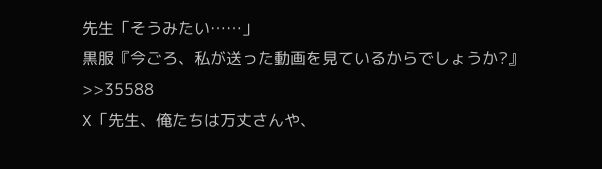先生「そうみたい……」
黒服『今ごろ、私が送った動画を見ているからでしょうか?』
>>35588
X「先生、俺たちは万丈さんや、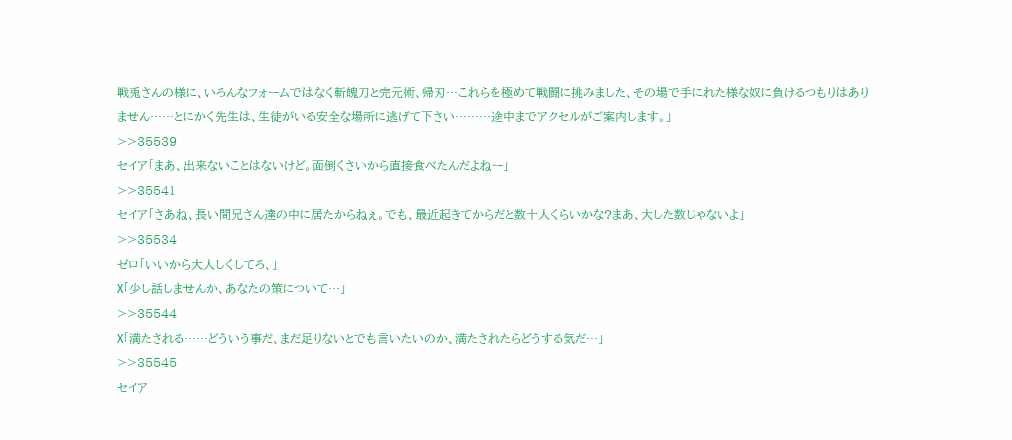戦兎さんの様に、いろんなフォームではなく斬魄刀と完元術、帰刃…これらを極めて戦闘に挑みました、その場で手にれた様な奴に負けるつもりはありません……とにかく先生は、生徒がいる安全な場所に逃げて下さい………途中までアクセルがご案内します。」
>>35539
セイア「まあ、出来ないことはないけど。面倒くさいから直接食べたんだよねー」
>>35541
セイア「さあね、長い間兄さん達の中に居たからねぇ。でも、最近起きてからだと数十人くらいかな?まあ、大した数じゃないよ」
>>35534
ゼロ「いいから大人しくしてろ、」
X「少し話しませんか、あなたの策について…」
>>35544
X「満たされる……どういう事だ、まだ足りないとでも言いたいのか、満たされたらどうする気だ…」
>>35545
セイア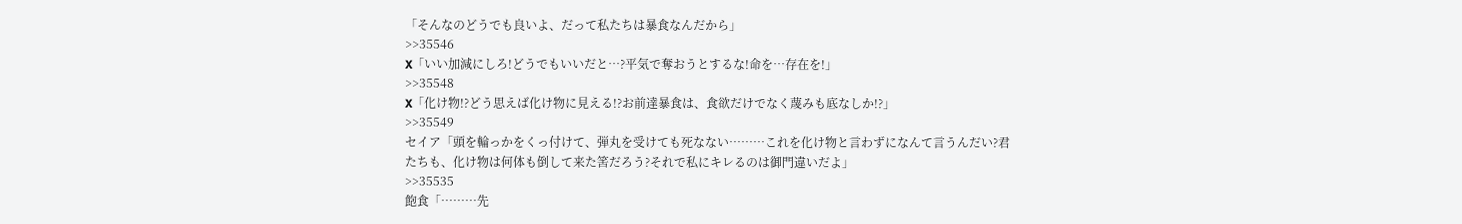「そんなのどうでも良いよ、だって私たちは暴食なんだから」
>>35546
X「いい加減にしろ!どうでもいいだと…?平気で奪おうとするな!命を…存在を!」
>>35548
X「化け物!?どう思えば化け物に見える!?お前達暴食は、食欲だけでなく蔑みも底なしか!?」
>>35549
セイア「頭を輪っかをくっ付けて、弾丸を受けても死なない………これを化け物と言わずになんて言うんだい?君たちも、化け物は何体も倒して来た筈だろう?それで私にキレるのは御門違いだよ」
>>35535
飽食「………先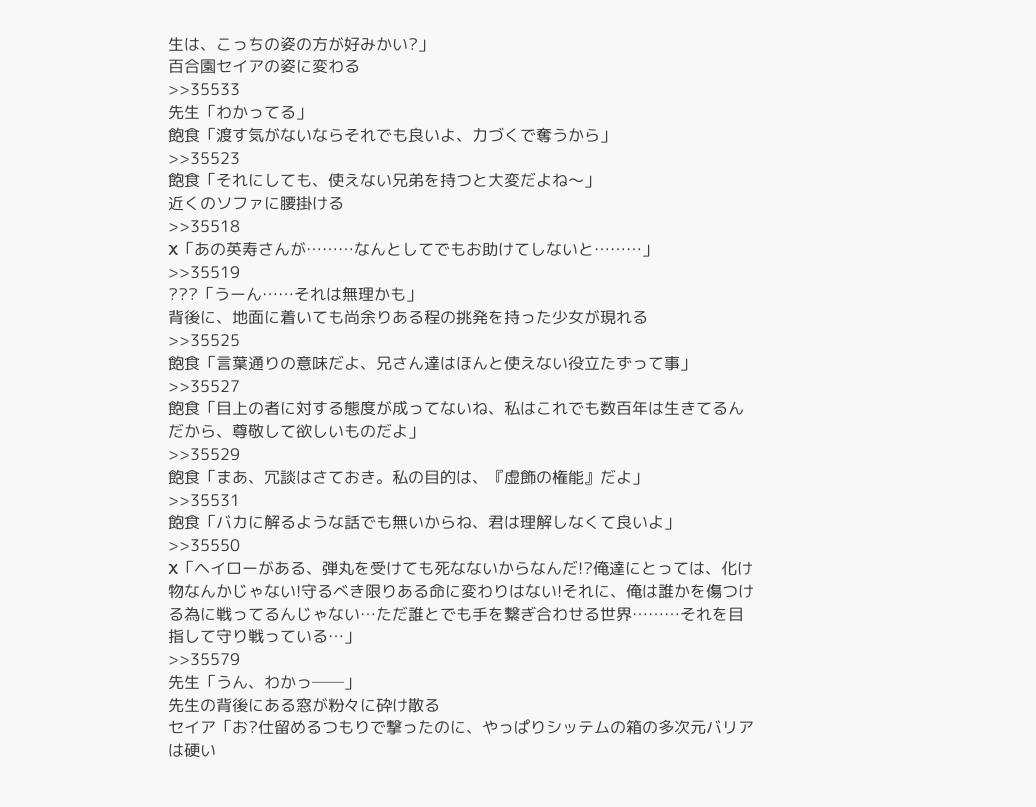生は、こっちの姿の方が好みかい?」
百合園セイアの姿に変わる
>>35533
先生「わかってる」
飽食「渡す気がないならそれでも良いよ、力づくで奪うから」
>>35523
飽食「それにしても、使えない兄弟を持つと大変だよね〜」
近くのソファに腰掛ける
>>35518
X「あの英寿さんが………なんとしてでもお助けてしないと………」
>>35519
???「うーん……それは無理かも」
背後に、地面に着いても尚余りある程の挑発を持った少女が現れる
>>35525
飽食「言葉通りの意味だよ、兄さん達はほんと使えない役立たずって事」
>>35527
飽食「目上の者に対する態度が成ってないね、私はこれでも数百年は生きてるんだから、尊敬して欲しいものだよ」
>>35529
飽食「まあ、冗談はさておき。私の目的は、『虚飾の権能』だよ」
>>35531
飽食「バカに解るような話でも無いからね、君は理解しなくて良いよ」
>>35550
X「ヘイローがある、弾丸を受けても死なないからなんだ!?俺達にとっては、化け物なんかじゃない!守るべき限りある命に変わりはない!それに、俺は誰かを傷つける為に戦ってるんじゃない…ただ誰とでも手を繋ぎ合わせる世界………それを目指して守り戦っている…」
>>35579
先生「うん、わかっ──」
先生の背後にある窓が粉々に砕け散る
セイア「お?仕留めるつもりで撃ったのに、やっぱりシッテムの箱の多次元バリアは硬い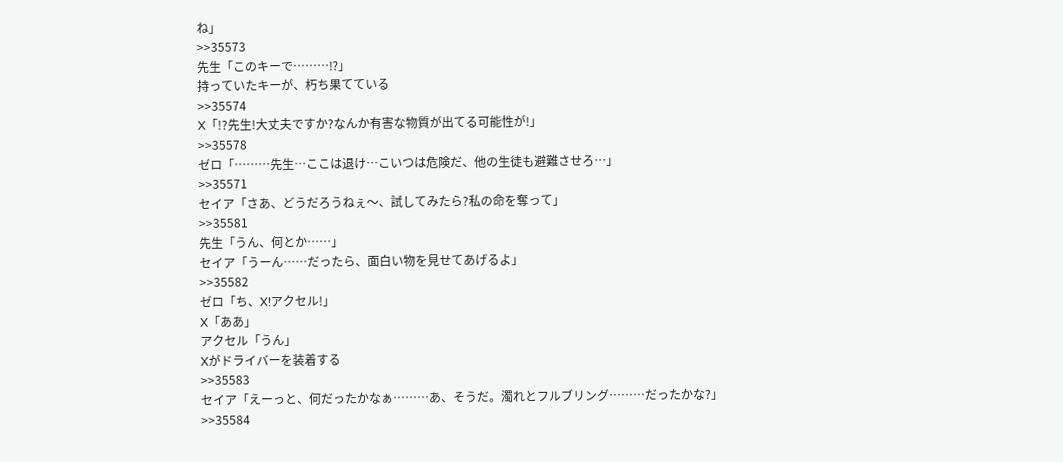ね」
>>35573
先生「このキーで………⁉」
持っていたキーが、朽ち果てている
>>35574
X「!?先生!大丈夫ですか?なんか有害な物質が出てる可能性が!」
>>35578
ゼロ「………先生…ここは退け…こいつは危険だ、他の生徒も避難させろ…」
>>35571
セイア「さあ、どうだろうねぇ〜、試してみたら?私の命を奪って」
>>35581
先生「うん、何とか……」
セイア「うーん……だったら、面白い物を見せてあげるよ」
>>35582
ゼロ「ち、X!アクセル!」
X「ああ」
アクセル「うん」
Xがドライバーを装着する
>>35583
セイア「えーっと、何だったかなぁ………あ、そうだ。濁れとフルブリング………だったかな?」
>>35584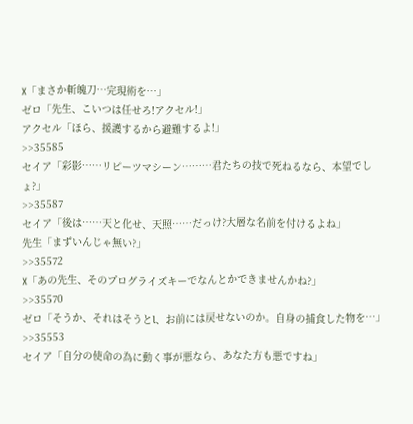X「まさか斬魄刀…完現術を…」
ゼロ「先生、こいつは任せろ!アクセル!」
アクセル「ほら、援護するから避難するよ!」
>>35585
セイア「彩影……リピーツマシーン………君たちの技で死ねるなら、本望でしょ?」
>>35587
セイア「後は……天と化せ、天照……だっけ?大層な名前を付けるよね」
先生「まずいんじゃ無い?」
>>35572
X「あの先生、そのプログライズキーでなんとかできませんかね?」
>>35570
ゼロ「そうか、それはそうとl、お前には戻せないのか。自身の捕食した物を…」
>>35553
セイア「自分の使命の為に動く事が悪なら、あなた方も悪ですね」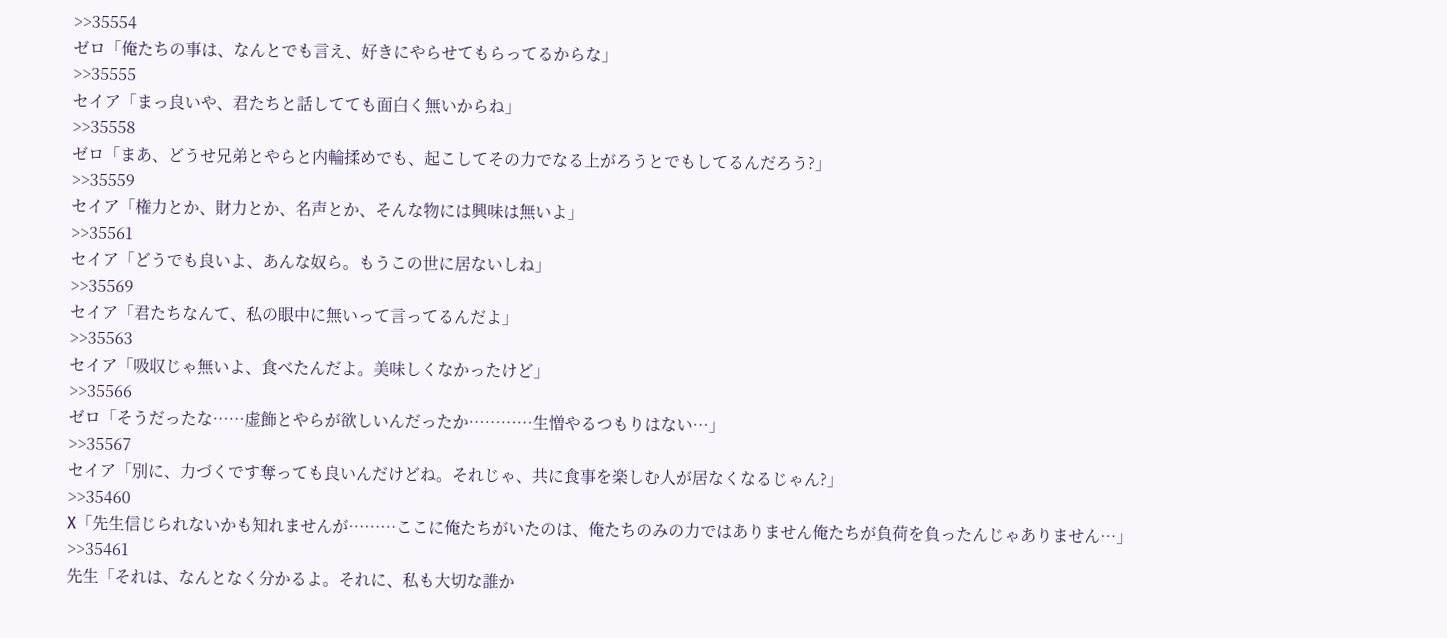>>35554
ゼロ「俺たちの事は、なんとでも言え、好きにやらせてもらってるからな」
>>35555
セイア「まっ良いや、君たちと話してても面白く無いからね」
>>35558
ゼロ「まあ、どうせ兄弟とやらと内輪揉めでも、起こしてその力でなる上がろうとでもしてるんだろう?」
>>35559
セイア「権力とか、財力とか、名声とか、そんな物には興味は無いよ」
>>35561
セイア「どうでも良いよ、あんな奴ら。もうこの世に居ないしね」
>>35569
セイア「君たちなんて、私の眼中に無いって言ってるんだよ」
>>35563
セイア「吸収じゃ無いよ、食べたんだよ。美味しくなかったけど」
>>35566
ゼロ「そうだったな……虚飾とやらが欲しいんだったか…………生憎やるつもりはない…」
>>35567
セイア「別に、力づくです奪っても良いんだけどね。それじゃ、共に食事を楽しむ人が居なくなるじゃん?」
>>35460
X「先生信じられないかも知れませんが………ここに俺たちがいたのは、俺たちのみの力ではありません俺たちが負荷を負ったんじゃありません…」
>>35461
先生「それは、なんとなく分かるよ。それに、私も大切な誰か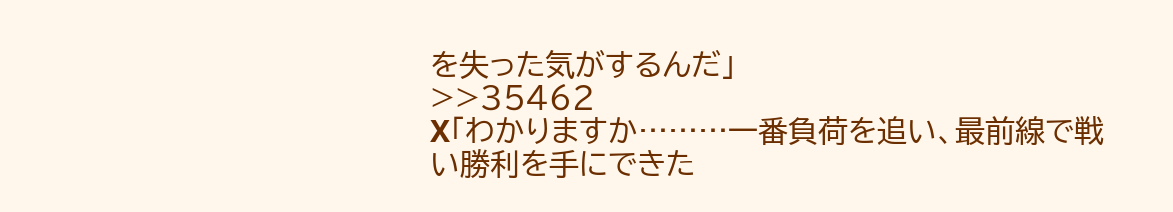を失った気がするんだ」
>>35462
X「わかりますか………一番負荷を追い、最前線で戦い勝利を手にできた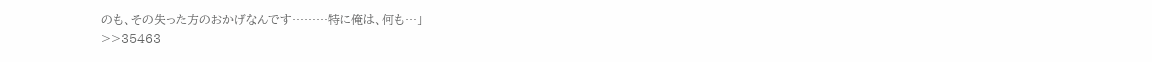のも、その失った方のおかげなんです………特に俺は、何も…」
>>35463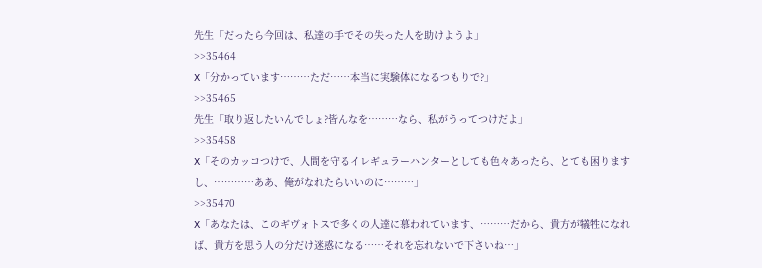先生「だったら今回は、私達の手でその失った人を助けようよ」
>>35464
X「分かっています………ただ……本当に実験体になるつもりで?」
>>35465
先生「取り返したいんでしょ?皆んなを………なら、私がうってつけだよ」
>>35458
X「そのカッコつけで、人間を守るイレギュラーハンターとしても色々あったら、とても困りますし、…………ああ、俺がなれたらいいのに………」
>>35470
X「あなたは、このギヴォトスで多くの人達に慕われています、………だから、貴方が犠牲になれば、貴方を思う人の分だけ迷惑になる……それを忘れないで下さいね…」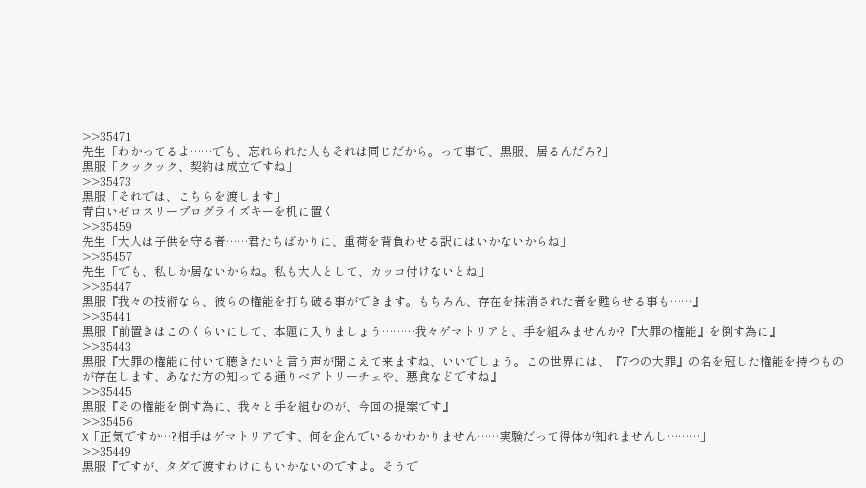>>35471
先生「わかってるよ……でも、忘れられた人もそれは同じだから。って事で、黒服、居るんだろ?」
黒服「クックック、契約は成立ですね」
>>35473
黒服「それでは、こちらを渡します」
青白いゼロスリープログライズキーを机に置く
>>35459
先生「大人は子供を守る者……君たちばかりに、重荷を背負わせる訳にはいかないからね」
>>35457
先生「でも、私しか居ないからね。私も大人として、カッコ付けないとね」
>>35447
黒服『我々の技術なら、彼らの権能を打ち破る事ができます。もちろん、存在を抹消された者を甦らせる事も……』
>>35441
黒服『前置きはこのくらいにして、本題に入りましょう………我々ゲマトリアと、手を組みませんか?『大罪の権能』を倒す為に』
>>35443
黒服『大罪の権能に付いて聴きたいと言う声が聞こえて来ますね、いいでしょう。この世界には、『7つの大罪』の名を冠した権能を持つものが存在します、あなた方の知ってる通りベアトリーチェや、悪食などですね』
>>35445
黒服『その権能を倒す為に、我々と手を組むのが、今回の提案です』
>>35456
X「正気ですか…?相手はゲマトリアです、何を企んでいるかわかりません……実験だって得体が知れませんし………」
>>35449
黒服『ですが、タダで渡すわけにもいかないのですよ。そうで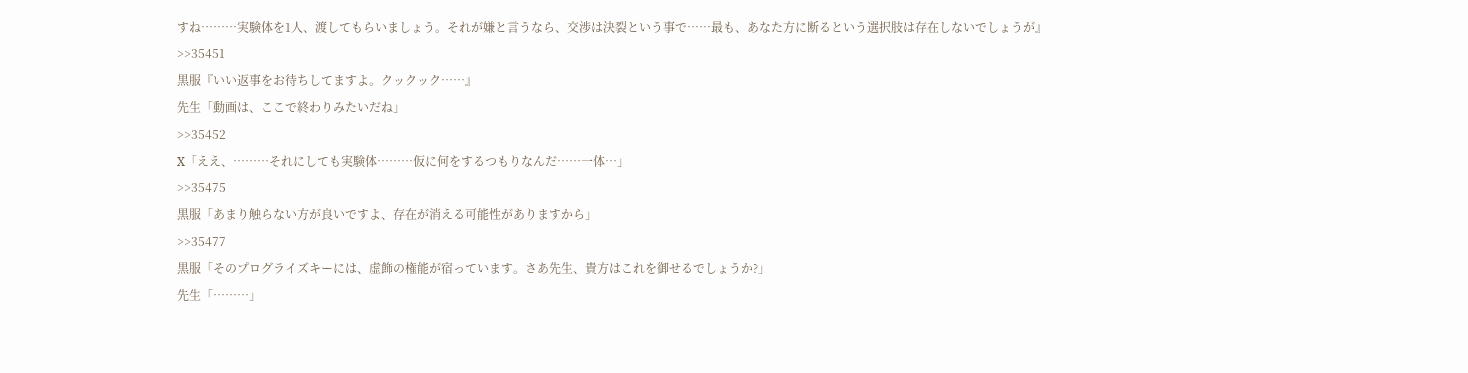すね………実験体を1人、渡してもらいましょう。それが嫌と言うなら、交渉は決裂という事で……最も、あなた方に断るという選択肢は存在しないでしょうが』
>>35451
黒服『いい返事をお待ちしてますよ。クックック……』
先生「動画は、ここで終わりみたいだね」
>>35452
X「ええ、………それにしても実験体………仮に何をするつもりなんだ……一体…」
>>35475
黒服「あまり触らない方が良いですよ、存在が消える可能性がありますから」
>>35477
黒服「そのプログライズキーには、虚飾の権能が宿っています。さあ先生、貴方はこれを御せるでしょうか?」
先生「………」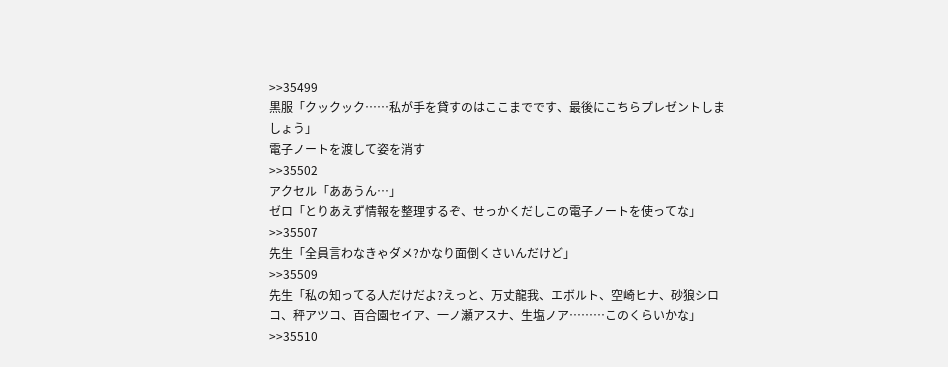>>35499
黒服「クックック……私が手を貸すのはここまでです、最後にこちらプレゼントしましょう」
電子ノートを渡して姿を消す
>>35502
アクセル「ああうん…」
ゼロ「とりあえず情報を整理するぞ、せっかくだしこの電子ノートを使ってな」
>>35507
先生「全員言わなきゃダメ?かなり面倒くさいんだけど」
>>35509
先生「私の知ってる人だけだよ?えっと、万丈龍我、エボルト、空崎ヒナ、砂狼シロコ、秤アツコ、百合園セイア、一ノ瀬アスナ、生塩ノア………このくらいかな」
>>35510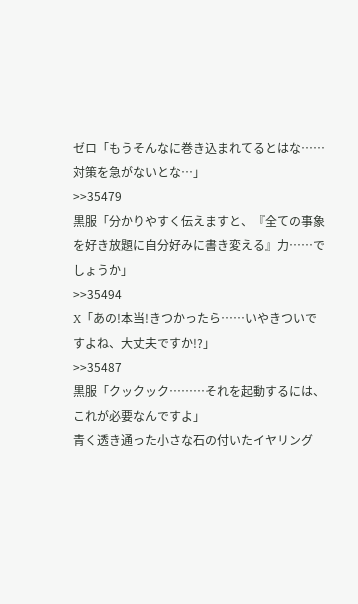ゼロ「もうそんなに巻き込まれてるとはな……対策を急がないとな…」
>>35479
黒服「分かりやすく伝えますと、『全ての事象を好き放題に自分好みに書き変える』力……でしょうか」
>>35494
X「あの!本当!きつかったら……いやきついですよね、大丈夫ですか!?」
>>35487
黒服「クックック………それを起動するには、これが必要なんですよ」
青く透き通った小さな石の付いたイヤリング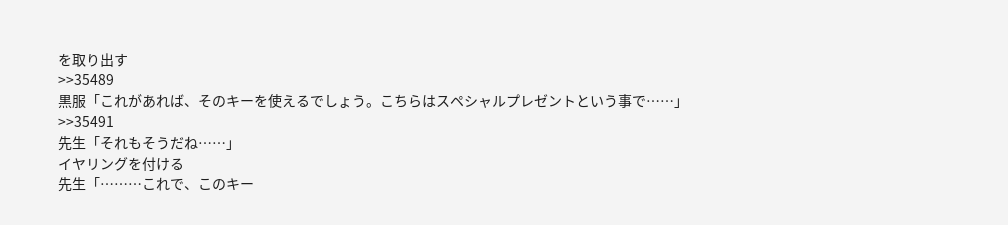を取り出す
>>35489
黒服「これがあれば、そのキーを使えるでしょう。こちらはスペシャルプレゼントという事で……」
>>35491
先生「それもそうだね……」
イヤリングを付ける
先生「………これで、このキー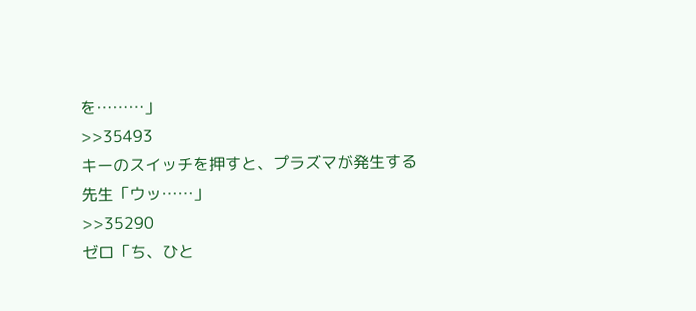を………」
>>35493
キーのスイッチを押すと、プラズマが発生する
先生「ウッ……」
>>35290
ゼロ「ち、ひと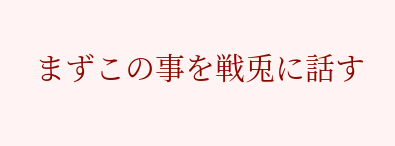まずこの事を戦兎に話す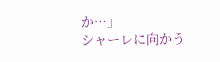か…」
シャーレに向かう